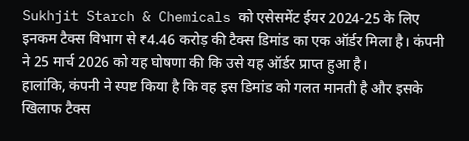Sukhjit Starch & Chemicals को एसेसमेंट ईयर 2024-25 के लिए इनकम टैक्स विभाग से ₹4.46 करोड़ की टैक्स डिमांड का एक ऑर्डर मिला है। कंपनी ने 25 मार्च 2026 को यह घोषणा की कि उसे यह ऑर्डर प्राप्त हुआ है।
हालांकि, कंपनी ने स्पष्ट किया है कि वह इस डिमांड को गलत मानती है और इसके खिलाफ टैक्स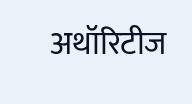अथॉरिटीज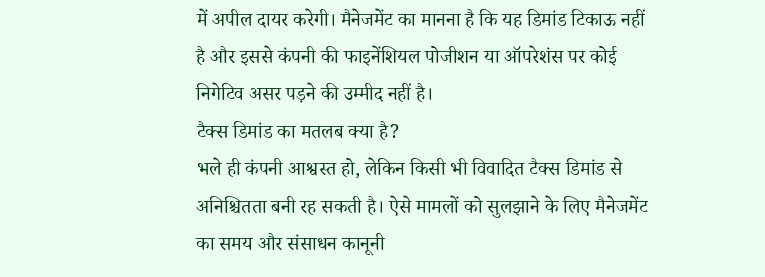में अपील दायर करेगी। मैनेजमेंट का मानना है कि यह डिमांड टिकाऊ नहीं है और इससे कंपनी की फाइनेंशियल पोजीशन या ऑपरेशंस पर कोई निगेटिव असर पड़ने की उम्मीद नहीं है।
टैक्स डिमांड का मतलब क्या है?
भले ही कंपनी आश्वस्त हो, लेकिन किसी भी विवादित टैक्स डिमांड से अनिश्चितता बनी रह सकती है। ऐसे मामलों को सुलझाने के लिए मैनेजमेंट का समय और संसाधन कानूनी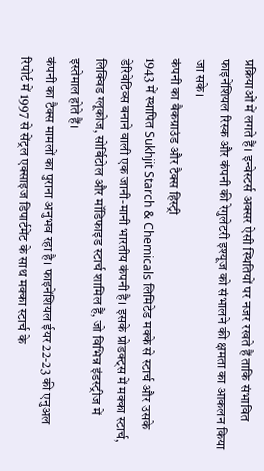प्रक्रियाओं में लगते हैं। इन्वेस्टर्स अक्सर ऐसी स्थितियों पर नजर रखते हैं ताकि संभावित फाइनेंशियल रिस्क और कंपनी की रेगुलेटरी इश्यूज को संभालने की क्षमता का आकलन किया जा सके।
कंपनी का बैकग्राउंड और टैक्स हिस्ट्री
1943 में स्थापित Sukhjit Starch & Chemicals लिमिटेड मक्के से स्टार्च और उसके डेरिवेटिव्स बनाने वाली एक जानी-मानी भारतीय कंपनी है। इसके प्रोडक्ट्स में मक्का स्टार्च, लिक्विड ग्लूकोज, सोर्बिटोल और मॉडिफाइड स्टार्च शामिल हैं, जो विभिन्न इंडस्ट्रीज में इस्तेमाल होते हैं।
कंपनी का टैक्स मामलों का पुराना अनुभव रहा है। फाइनेंशियल ईयर 22-23 की एनुअल रिपोर्ट में 1997 से सेंट्रल एक्साइज डिपार्टमेंट के साथ मक्का स्टार्च के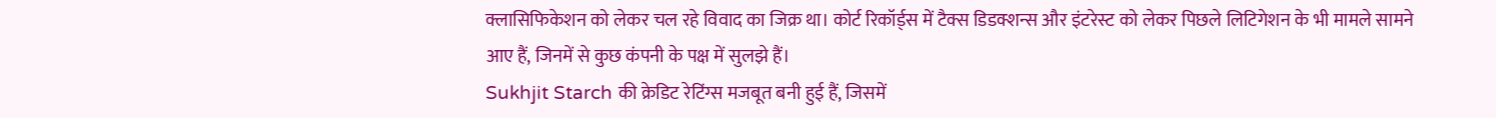क्लासिफिकेशन को लेकर चल रहे विवाद का जिक्र था। कोर्ट रिकॉर्ड्स में टैक्स डिडक्शन्स और इंटरेस्ट को लेकर पिछले लिटिगेशन के भी मामले सामने आए हैं, जिनमें से कुछ कंपनी के पक्ष में सुलझे हैं।
Sukhjit Starch की क्रेडिट रेटिंग्स मजबूत बनी हुई हैं, जिसमें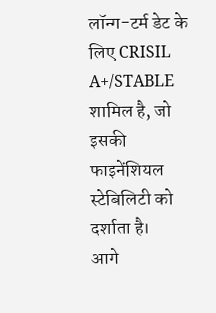लॉन्ग-टर्म डेट के लिए CRISIL A+/STABLE शामिल है, जो इसकी फाइनेंशियल स्टेबिलिटी को दर्शाता है।
आगे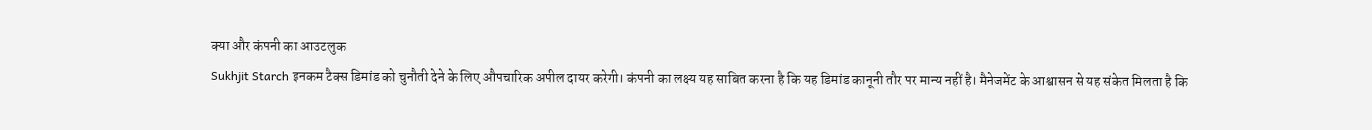क्या और कंपनी का आउटलुक
Sukhjit Starch इनकम टैक्स डिमांड को चुनौती देने के लिए औपचारिक अपील दायर करेगी। कंपनी का लक्ष्य यह साबित करना है कि यह डिमांड कानूनी तौर पर मान्य नहीं है। मैनेजमेंट के आश्वासन से यह संकेत मिलता है कि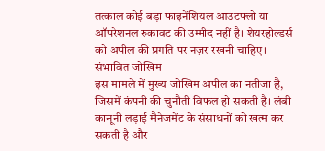तत्काल कोई बड़ा फाइनेंशियल आउटफ्लो या ऑपरेशनल रुकावट की उम्मीद नहीं है। शेयरहोल्डर्स को अपील की प्रगति पर नज़र रखनी चाहिए।
संभावित जोखिम
इस मामले में मुख्य जोखिम अपील का नतीजा है, जिसमें कंपनी की चुनौती विफल हो सकती है। लंबी कानूनी लड़ाई मैनेजमेंट के संसाधनों को खत्म कर सकती है और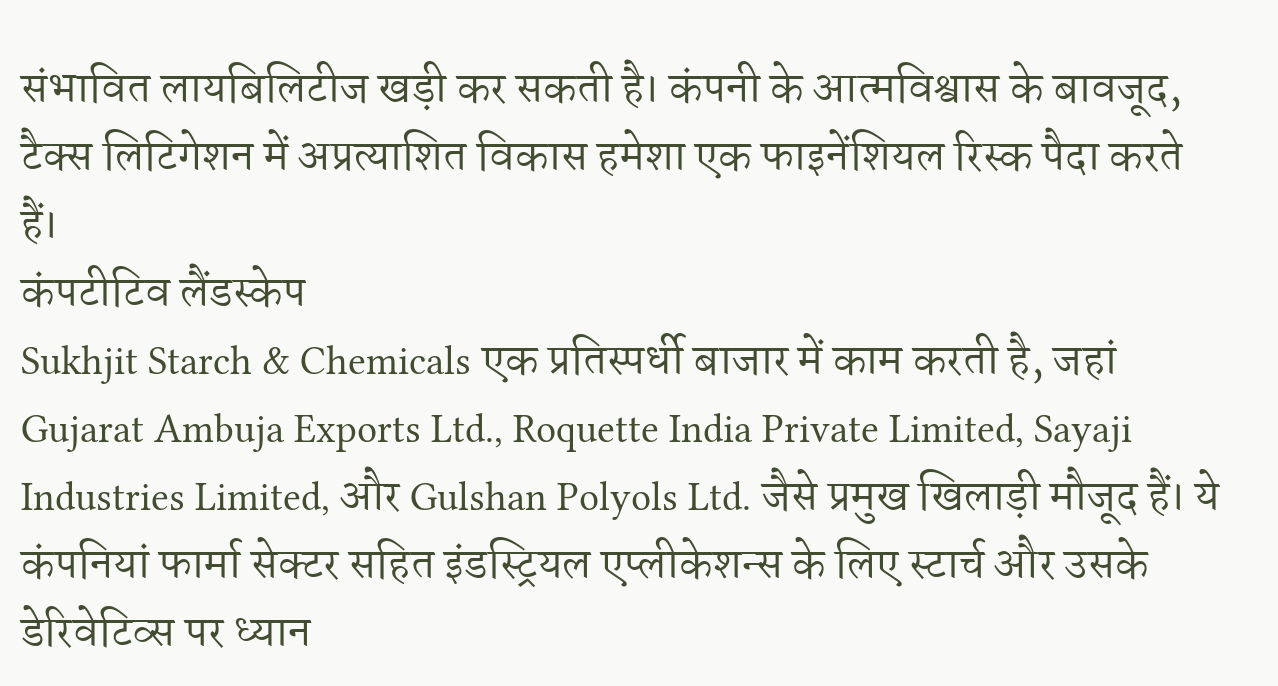संभावित लायबिलिटीज खड़ी कर सकती है। कंपनी के आत्मविश्वास के बावजूद, टैक्स लिटिगेशन में अप्रत्याशित विकास हमेशा एक फाइनेंशियल रिस्क पैदा करते हैं।
कंपटीटिव लैंडस्केप
Sukhjit Starch & Chemicals एक प्रतिस्पर्धी बाजार में काम करती है, जहां Gujarat Ambuja Exports Ltd., Roquette India Private Limited, Sayaji Industries Limited, और Gulshan Polyols Ltd. जैसे प्रमुख खिलाड़ी मौजूद हैं। ये कंपनियां फार्मा सेक्टर सहित इंडस्ट्रियल एप्लीकेशन्स के लिए स्टार्च और उसके डेरिवेटिव्स पर ध्यान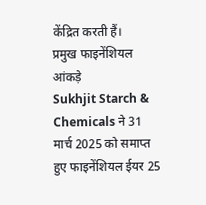केंद्रित करती हैं।
प्रमुख फाइनेंशियल आंकड़े
Sukhjit Starch & Chemicals ने 31 मार्च 2025 को समाप्त हुए फाइनेंशियल ईयर 25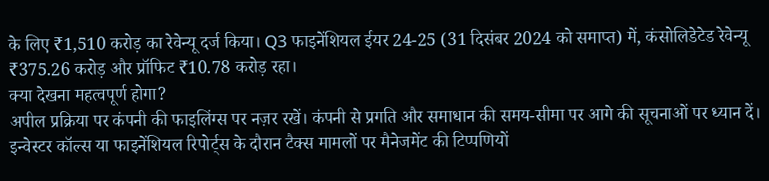के लिए ₹1,510 करोड़ का रेवेन्यू दर्ज किया। Q3 फाइनेंशियल ईयर 24-25 (31 दिसंबर 2024 को समाप्त) में, कंसोलिडेटेड रेवेन्यू ₹375.26 करोड़ और प्रॉफिट ₹10.78 करोड़ रहा।
क्या देखना महत्वपूर्ण होगा?
अपील प्रक्रिया पर कंपनी की फाइलिंग्स पर नज़र रखें। कंपनी से प्रगति और समाधान की समय-सीमा पर आगे की सूचनाओं पर ध्यान दें। इन्वेस्टर कॉल्स या फाइनेंशियल रिपोर्ट्स के दौरान टैक्स मामलों पर मैनेजमेंट की टिप्पणियों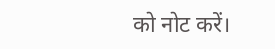को नोट करें।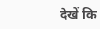देखें कि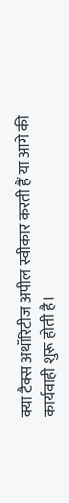क्या टैक्स अथॉरिटीज अपील स्वीकार करती हैं या आगे की कार्यवाही शुरू होती है।